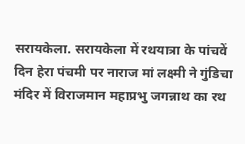सरायकेला. सरायकेला में रथयात्रा के पांचवें दिन हेरा पंचमी पर नाराज मां लक्ष्मी ने गुंडिचा मंदिर में विराजमान महाप्रभु जगन्नाथ का रथ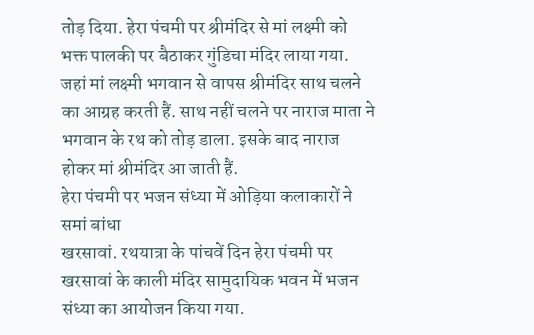तोड़ दिया. हेरा पंचमी पर श्रीमंदिर से मां लक्ष्मी को भक्त पालकी पर बैठाकर गुंडिचा मंदिर लाया गया. जहां मां लक्ष्मी भगवान से वापस श्रीमंदिर साथ चलने का आग्रह करती हैं. साथ नहीं चलने पर नाराज माता ने भगवान के रथ को तोड़ डाला. इसके बाद नाराज होकर मां श्रीमंदिर आ जाती हैं.
हेरा पंचमी पर भजन संध्या में ओड़िया कलाकारों ने समां बांधा
खरसावां. रथयात्रा के पांचवें दिन हेरा पंचमी पर खरसावां के काली मंदिर सामुदायिक भवन में भजन संध्या का आयोजन किया गया.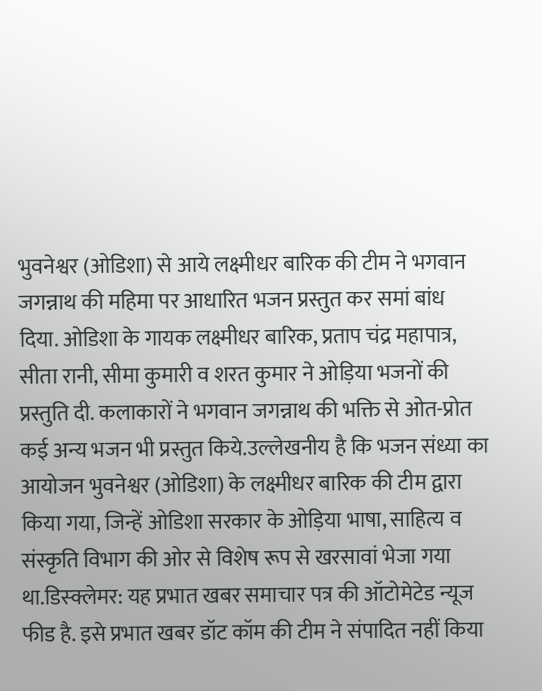भुवनेश्वर (ओडिशा) से आये लक्ष्मीधर बारिक की टीम ने भगवान जगन्नाथ की महिमा पर आधारित भजन प्रस्तुत कर समां बांध दिया. ओडिशा के गायक लक्ष्मीधर बारिक, प्रताप चंद्र महापात्र, सीता रानी, सीमा कुमारी व शरत कुमार ने ओड़िया भजनों की प्रस्तुति दी. कलाकारों ने भगवान जगन्नाथ की भक्ति से ओत-प्रोत कई अन्य भजन भी प्रस्तुत किये.उल्लेखनीय है कि भजन संध्या का आयोजन भुवनेश्वर (ओडिशा) के लक्ष्मीधर बारिक की टीम द्वारा किया गया, जिन्हें ओडिशा सरकार के ओड़िया भाषा, साहित्य व संस्कृति विभाग की ओर से विशेष रूप से खरसावां भेजा गया था.डिस्क्लेमर: यह प्रभात खबर समाचार पत्र की ऑटोमेटेड न्यूज फीड है. इसे प्रभात खबर डॉट कॉम की टीम ने संपादित नहीं किया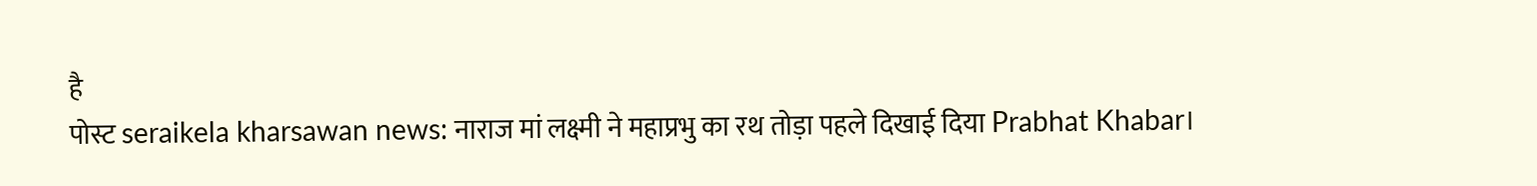है
पोस्ट seraikela kharsawan news: नाराज मां लक्ष्मी ने महाप्रभु का रथ तोड़ा पहले दिखाई दिया Prabhat Khabar।